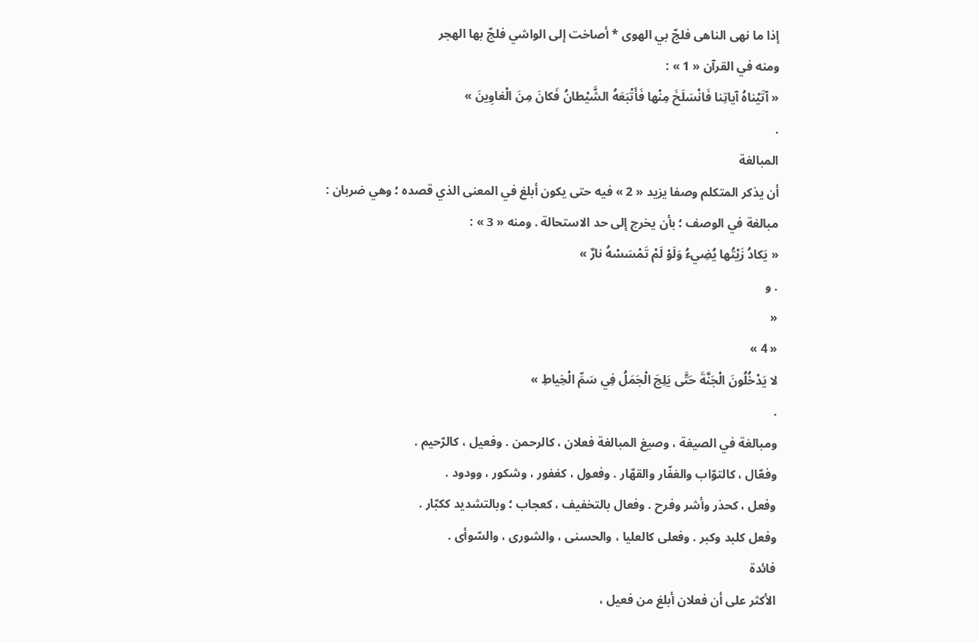إذا ما نهى الناهى فلجّ بي الهوى * أصاخت إلى الواشي فلجّ بها الهجر
ومنه في القرآن « 1 » :
« آتَيْناهُ آياتِنا فَانْسَلَخَ مِنْها فَأَتْبَعَهُ الشَّيْطانُ فَكانَ مِنَ الْغاوِينَ »
.
المبالغة
أن يذكر المتكلم وصفا يزيد « 2 » فيه حتى يكون أبلغ في المعنى الذي قصده ؛ وهي ضربان :
مبالغة في الوصف ؛ بأن يخرج إلى حد الاستحالة . ومنه « 3 » :
« يَكادُ زَيْتُها يُضِيءُ وَلَوْ لَمْ تَمْسَسْهُ نارٌ »
. و
«
« 4 »
لا يَدْخُلُونَ الْجَنَّةَ حَتَّى يَلِجَ الْجَمَلُ فِي سَمِّ الْخِياطِ »
.
ومبالغة في الصيغة ، وصيغ المبالغة فعلان ، كالرحمن . وفعيل ، كالرّحيم .
وفعّال ، كالتوّاب والغفّار والقهّار . وفعول ، كغفور ، وشكور ، وودود .
وفعل ، كحذر وأشر وفرح . وفعال بالتخفيف ، كعجاب ؛ وبالتشديد ككبّار .
وفعل كلبد وكبر . وفعلى كالعليا ، والحسنى ، والشورى ، والسّوأى .
فائدة
الأكثر على أن فعلان أبلغ من فعيل ،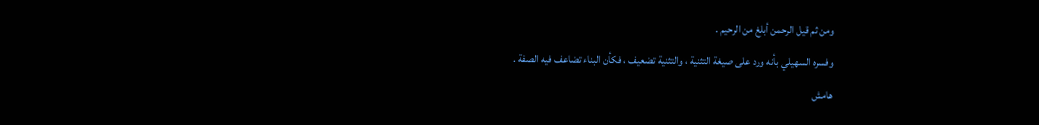ومن ثم قيل الرحمن أبلغ من الرحيم .
وفسره السهيلي بأنه ورد على صيغة التثنية ، والتثنية تضعيف ، فكأن البناء تضاعف فيه الصفة .
هامش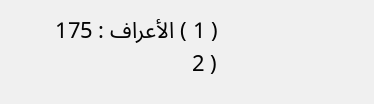( 1 ) الأعراف : 175
( 2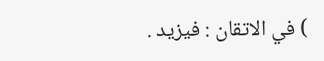) في الاتقان : فيزيد .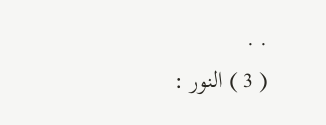. .
( 3 ) النور :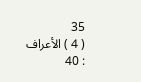35
( 4 ) الأعراف : 40